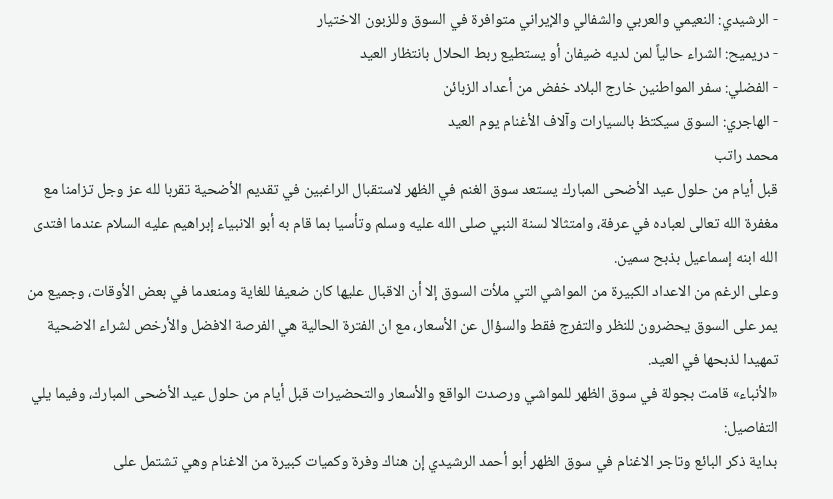- الرشيدي: النعيمي والعربي والشفالي والإيراني متوافرة في السوق وللزبون الاختيار
- دريميح: الشراء حالياً لمن لديه ضيفان أو يستطيع ربط الحلال بانتظار العيد
- الفضلي: سفر المواطنين خارج البلاد خفض من أعداد الزبائن
- الهاجري: السوق سيكتظ بالسيارات وآلاف الأغنام يوم العيد
محمد راتب
قبل أيام من حلول عيد الأضحى المبارك يستعد سوق الغنم في الظهر لاستقبال الراغبين في تقديم الأضحية تقربا لله عز وجل تزامنا مع مغفرة الله تعالى لعباده في عرفة، وامتثالا لسنة النبي صلى الله عليه وسلم وتأسيا بما قام به أبو الانبياء إبراهيم عليه السلام عندما افتدى الله ابنه إسماعيل بذبح سمين.
وعلى الرغم من الاعداد الكبيرة من المواشي التي ملأت السوق إلا أن الاقبال عليها كان ضعيفا للغاية ومنعدما في بعض الأوقات، وجميع من يمر على السوق يحضرون للنظر والتفرج فقط والسؤال عن الأسعار، مع ان الفترة الحالية هي الفرصة الافضل والأرخص لشراء الاضحية تمهيدا لذبحها في العيد.
«الأنباء» قامت بجولة في سوق الظهر للمواشي ورصدت الواقع والأسعار والتحضيرات قبل أيام من حلول عيد الأضحى المبارك، وفيما يلي التفاصيل:
بداية ذكر البائع وتاجر الاغنام في سوق الظهر أبو أحمد الرشيدي إن هناك وفرة وكميات كبيرة من الاغنام وهي تشتمل على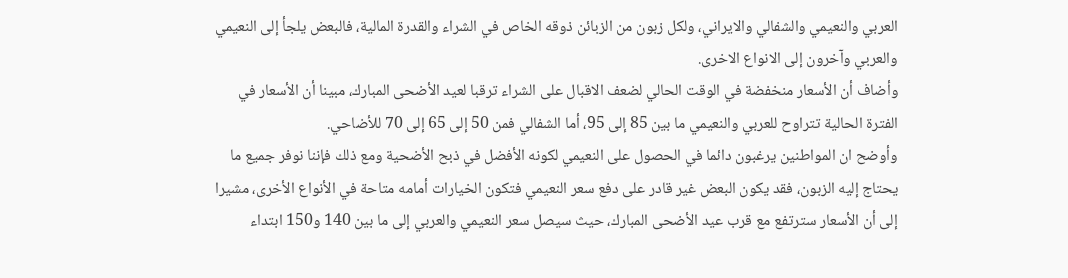العربي والنعيمي والشفالي والايراني، ولكل زبون من الزبائن ذوقه الخاص في الشراء والقدرة المالية، فالبعض يلجأ إلى النعيمي والعربي وآخرون إلى الانواع الاخرى.
وأضاف أن الأسعار منخفضة في الوقت الحالي لضعف الاقبال على الشراء ترقبا لعيد الأضحى المبارك، مبينا أن الأسعار في الفترة الحالية تتراوح للعربي والنعيمي ما بين 85 إلى 95، أما الشفالي فمن 50 إلى 65 إلى 70 للأضاحي.
وأوضح ان المواطنين يرغبون دائما في الحصول على النعيمي لكونه الأفضل في ذبح الأضحية ومع ذلك فإننا نوفر جميع ما يحتاج إليه الزبون، فقد يكون البعض غير قادر على دفع سعر النعيمي فتكون الخيارات أمامه متاحة في الأنواع الأخرى، مشيرا إلى أن الأسعار سترتفع مع قرب عيد الأضحى المبارك، حيث سيصل سعر النعيمي والعربي إلى ما بين 140 و150 ابتداء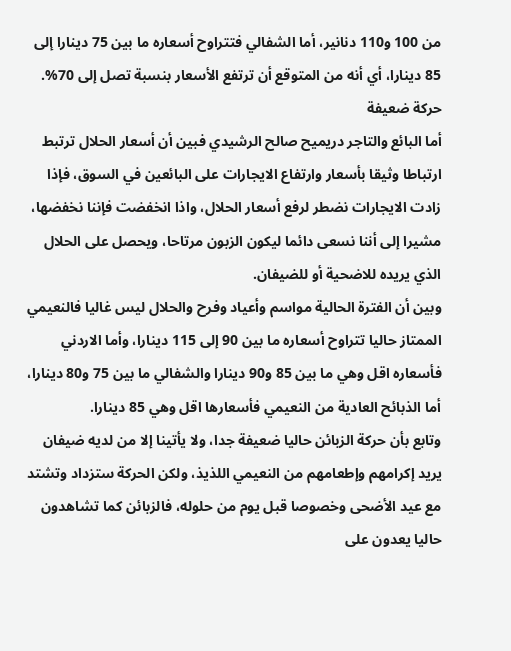من 100 و110 دنانير، أما الشفالي فتتراوح أسعاره ما بين 75 دينارا إلى 85 دينارا، أي أنه من المتوقع أن ترتفع الأسعار بنسبة تصل إلى 70%.
حركة ضعيفة
أما البائع والتاجر دريميح صالح الرشيدي فبين أن أسعار الحلال ترتبط ارتباطا وثيقا بأسعار وارتفاع الايجارات على البائعين في السوق، فإذا زادت الايجارات نضطر لرفع أسعار الحلال، واذا انخفضت فإننا نخفضها، مشيرا إلى أننا نسعى دائما ليكون الزبون مرتاحا، ويحصل على الحلال الذي يريده للاضحية أو للضيفان.
وبين أن الفترة الحالية مواسم وأعياد وفرح والحلال ليس غاليا فالنعيمي الممتاز حاليا تتراوح أسعاره ما بين 90 إلى 115 دينارا، وأما الاردني فأسعاره اقل وهي ما بين 85 و90 دينارا والشفالي ما بين 75 و80 دينارا، أما الذبائح العادية من النعيمي فأسعارها اقل وهي 85 دينارا.
وتابع بأن حركة الزبائن حاليا ضعيفة جدا، ولا يأتينا إلا من لديه ضيفان يريد إكرامهم وإطعامهم من النعيمي اللذيذ، ولكن الحركة ستزداد وتشتد مع عيد الأضحى وخصوصا قبل يوم من حلوله، فالزبائن كما تشاهدون حاليا يعدون على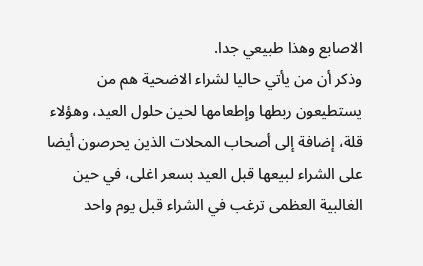الاصابع وهذا طبيعي جدا.
وذكر أن من يأتي حاليا لشراء الاضحية هم من يستطيعون ربطها وإطعامها لحين حلول العيد، وهؤلاء قلة، إضافة إلى أصحاب المحلات الذين يحرصون أيضا على الشراء لبيعها قبل العيد بسعر اغلى، في حين الغالبية العظمى ترغب في الشراء قبل يوم واحد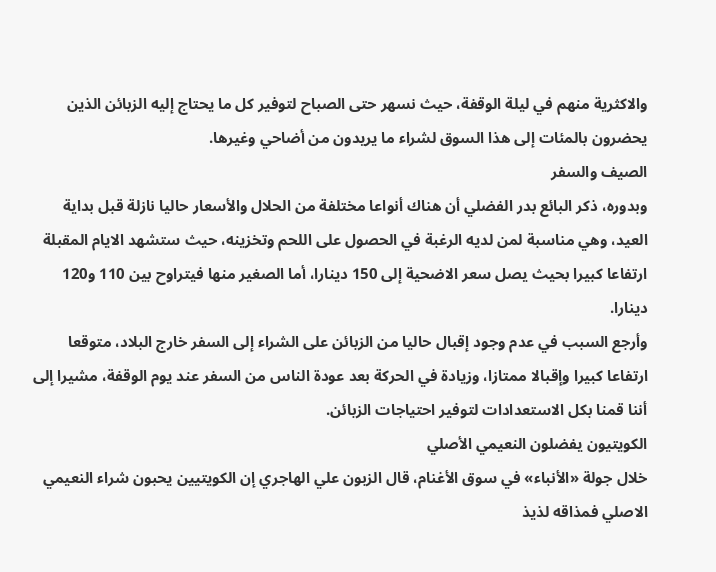والاكثرية منهم في ليلة الوقفة، حيث نسهر حتى الصباح لتوفير كل ما يحتاج إليه الزبائن الذين يحضرون بالمئات إلى هذا السوق لشراء ما يريدون من أضاحي وغيرها.
الصيف والسفر
وبدوره، ذكر البائع بدر الفضلي أن هناك أنواعا مختلفة من الحلال والأسعار حاليا نازلة قبل بداية العيد، وهي مناسبة لمن لديه الرغبة في الحصول على اللحم وتخزينه، حيث ستشهد الايام المقبلة ارتفاعا كبيرا بحيث يصل سعر الاضحية إلى 150 دينارا، أما الصغير منها فيتراوح بين 110 و120 دينارا.
وأرجع السبب في عدم وجود إقبال حاليا من الزبائن على الشراء إلى السفر خارج البلاد، متوقعا ارتفاعا كبيرا وإقبالا ممتازا، وزيادة في الحركة بعد عودة الناس من السفر عند يوم الوقفة، مشيرا إلى أننا قمنا بكل الاستعدادات لتوفير احتياجات الزبائن.
الكويتيون يفضلون النعيمي الأصلي
خلال جولة «الأنباء» في سوق الأغنام، قال الزبون علي الهاجري إن الكويتيين يحبون شراء النعيمي الاصلي فمذاقه لذيذ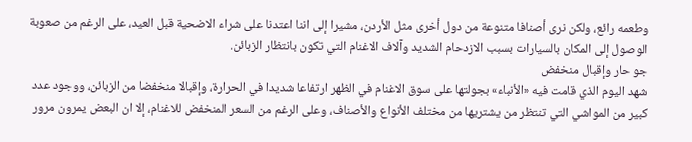وطعمه رائع، ولكن نرى أصنافا متنوعة من دول أخرى مثل الأردن، مشيرا إلى اننا اعتدنا على شراء الاضحية قبل العيد، على الرغم من صعوبة الوصول إلى المكان بالسيارات بسبب الازدحام الشديد وآلاف الاغنام التي تكون بانتظار الزبائن.
جو حار وإقبال منخفض
شهد اليوم الذي قامت فيه «الأنباء» بجولتها على سوق الاغنام في الظهر ارتفاعا شديدا في الحرارة، وإقبالا منخفضا من الزبائن، ووجود عدد كبير من المواشي التي تنتظر من يشتريها من مختلف الأنواع والأصناف، وعلى الرغم من السعر المنخفض للاغنام، إلا ان البعض يمرون مرور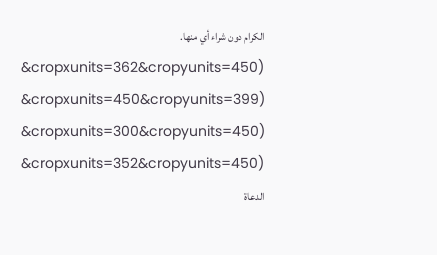الكرام دون شراء أي منها.
&cropxunits=362&cropyunits=450)
&cropxunits=450&cropyunits=399)
&cropxunits=300&cropyunits=450)
&cropxunits=352&cropyunits=450)
الدعاة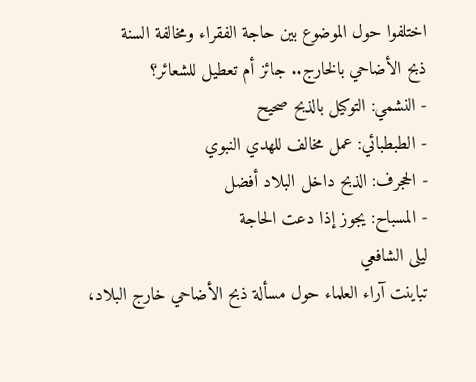اختلفوا حول الموضوع بين حاجة الفقراء ومخالفة السنة
ذبح الأضاحي بالخارج.. جائز أم تعطيل للشعائر؟
- النشمي: التوكيل بالذبح صحيح
- الطبطبائي: عمل مخالف للهدي النبوي
- الحجرف: الذبح داخل البلاد أفضل
- المسباح: يجوز إذا دعت الحاجة
ليلى الشافعي
تباينت آراء العلماء حول مسألة ذبح الأضاحي خارج البلاد،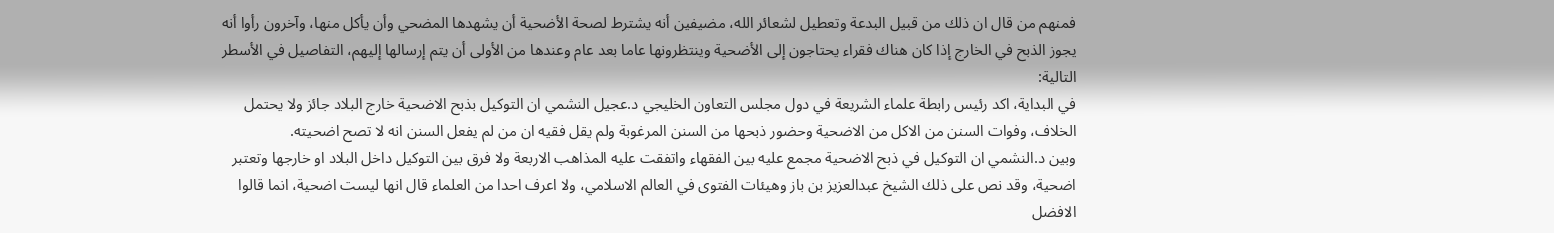فمنهم من قال ان ذلك من قبيل البدعة وتعطيل لشعائر الله، مضيفين أنه يشترط لصحة الأضحية أن يشهدها المضحي وأن يأكل منها، وآخرون رأوا أنه يجوز الذبح في الخارج إذا كان هناك فقراء يحتاجون إلى الأضحية وينتظرونها عاما بعد عام وعندها من الأولى أن يتم إرسالها إليهم، التفاصيل في الأسطر التالية:
في البداية، اكد رئيس رابطة علماء الشريعة في دول مجلس التعاون الخليجي د.عجيل النشمي ان التوكيل بذبح الاضحية خارج البلاد جائز ولا يحتمل الخلاف، وفوات السنن من الاكل من الاضحية وحضور ذبحها من السنن المرغوبة ولم يقل فقيه ان من لم يفعل السنن انه لا تصح اضحيته.
وبين د.النشمي ان التوكيل في ذبح الاضحية مجمع عليه بين الفقهاء واتفقت عليه المذاهب الاربعة ولا فرق بين التوكيل داخل البلاد او خارجها وتعتبر اضحية، وقد نص على ذلك الشيخ عبدالعزيز بن باز وهيئات الفتوى في العالم الاسلامي، ولا اعرف احدا من العلماء قال انها ليست اضحية، انما قالوا الافضل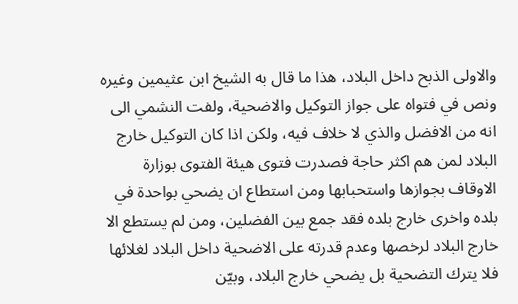والاولى الذبح داخل البلاد، هذا ما قال به الشيخ ابن عثيمين وغيره ونص في فتواه على جواز التوكيل والاضحية، ولفت النشمي الى انه من الافضل والذي لا خلاف فيه، ولكن اذا كان التوكيل خارج البلاد لمن هم اكثر حاجة فصدرت فتوى هيئة الفتوى بوزارة الاوقاف بجوازها واستحبابها ومن استطاع ان يضحي بواحدة في بلده واخرى خارج بلده فقد جمع بين الفضلين، ومن لم يستطع الا خارج البلاد لرخصها وعدم قدرته على الاضحية داخل البلاد لغلائها فلا يترك التضحية بل يضحي خارج البلاد، وبيّن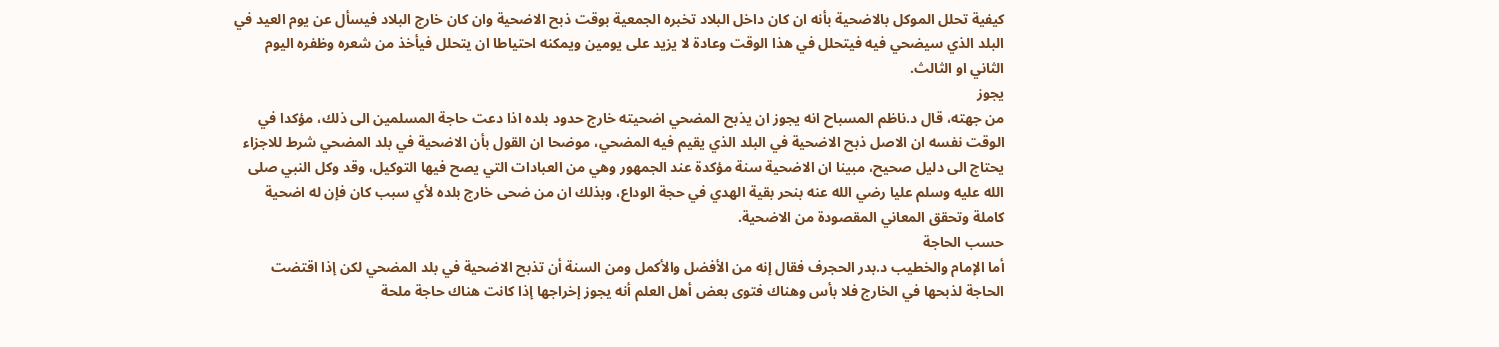كيفية تحلل الموكل بالاضحية بأنه ان كان داخل البلاد تخبره الجمعية بوقت ذبح الاضحية وان كان خارج البلاد فيسأل عن يوم العيد في البلد الذي سيضحي فيه فيتحلل في هذا الوقت وعادة لا يزيد على يومين ويمكنه احتياطا ان يتحلل فيأخذ من شعره وظفره اليوم الثاني او الثالث.
يجوز
من جهته، قال د.ناظم المسباح انه يجوز ان يذبح المضحي اضحيته خارج حدود بلده اذا دعت حاجة المسلمين الى ذلك، مؤكدا في الوقت نفسه ان الاصل ذبح الاضحية في البلد الذي يقيم فيه المضحي، موضحا ان القول بأن الاضحية في بلد المضحي شرط للاجزاء يحتاج الى دليل صحيح، مبينا ان الاضحية سنة مؤكدة عند الجمهور وهي من العبادات التي يصح فيها التوكيل، وقد وكل النبي صلى الله عليه وسلم عليا رضي الله عنه بنحر بقية الهدي في حجة الوداع، وبذلك ان من ضحى خارج بلده لأي سبب كان فإن له اضحية كاملة وتحقق المعاني المقصودة من الاضحية.
حسب الحاجة
أما الإمام والخطيب د.بدر الحجرف فقال إنه من الأفضل والأكمل ومن السنة أن تذبح الاضحية في بلد المضحي لكن إذا اقتضت الحاجة لذبحها في الخارج فلا بأس وهناك فتوى بعض أهل العلم أنه يجوز إخراجها إذا كانت هناك حاجة ملحة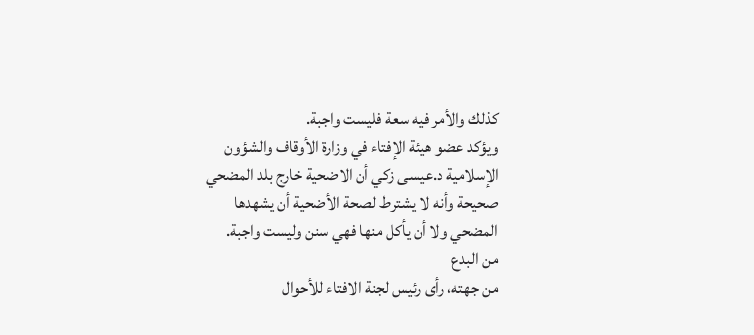كذلك والأمر فيه سعة فليست واجبة.
ويؤكد عضو هيئة الإفتاء في وزارة الأوقاف والشؤون الإسلامية د.عيسى زكي أن الاضحية خارج بلد المضحي صحيحة وأنه لا يشترط لصحة الأضحية أن يشهدها المضحي ولا أن يأكل منها فهي سنن وليست واجبة.
من البدع
من جهته، رأى رئيس لجنة الافتاء للأحوال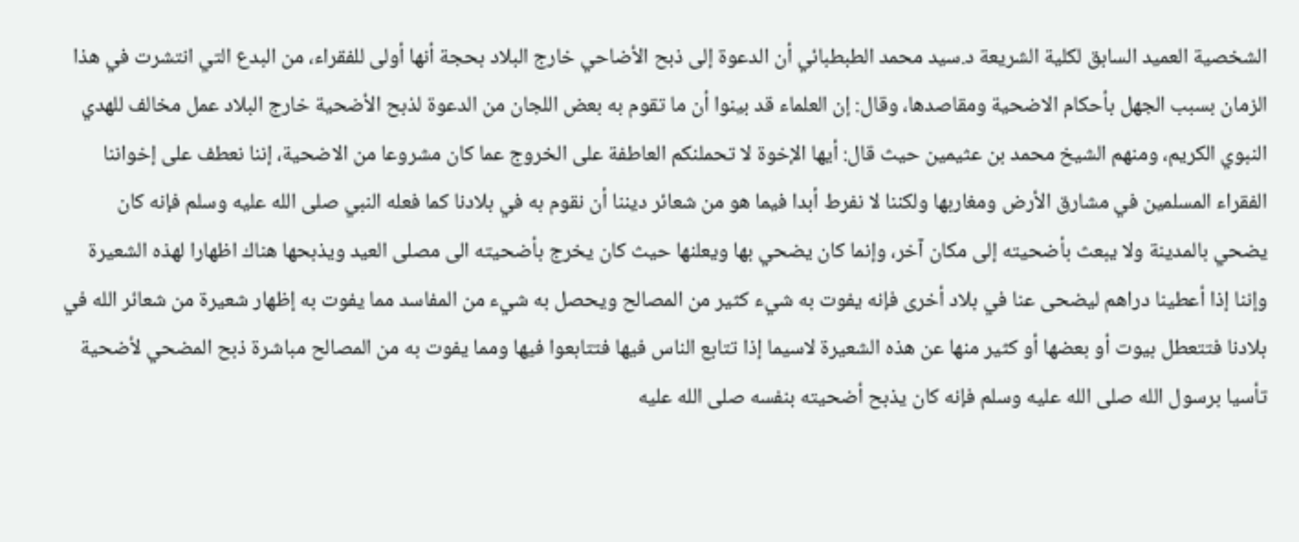الشخصية العميد السابق لكلية الشريعة د.سيد محمد الطبطبائي أن الدعوة إلى ذبح الأضاحي خارج البلاد بحجة أنها أولى للفقراء، من البدع التي انتشرت في هذا الزمان بسبب الجهل بأحكام الاضحية ومقاصدها، وقال: إن العلماء قد بينوا أن ما تقوم به بعض اللجان من الدعوة لذبح الأضحية خارج البلاد عمل مخالف للهدي النبوي الكريم، ومنهم الشيخ محمد بن عثيمين حيث قال: أيها الإخوة لا تحملنكم العاطفة على الخروج عما كان مشروعا من الاضحية، إننا نعطف على إخواننا الفقراء المسلمين في مشارق الأرض ومغاربها ولكننا لا نفرط أبدا فيما هو من شعائر ديننا أن نقوم به في بلادنا كما فعله النبي صلى الله عليه وسلم فإنه كان يضحي بالمدينة ولا يبعث بأضحيته إلى مكان آخر، وإنما كان يضحي بها ويعلنها حيث كان يخرج بأضحيته الى مصلى العيد ويذبحها هناك اظهارا لهذه الشعيرة وإننا إذا أعطينا دراهم ليضحى عنا في بلاد أخرى فإنه يفوت به شيء كثير من المصالح ويحصل به شيء من المفاسد مما يفوت به إظهار شعيرة من شعائر الله في بلادنا فتتعطل بيوت أو بعضها أو كثير منها عن هذه الشعيرة لاسيما إذا تتابع الناس فيها فتتابعوا فيها ومما يفوت به من المصالح مباشرة ذبح المضحي لأضحية تأسيا برسول الله صلى الله عليه وسلم فإنه كان يذبح أضحيته بنفسه صلى الله عليه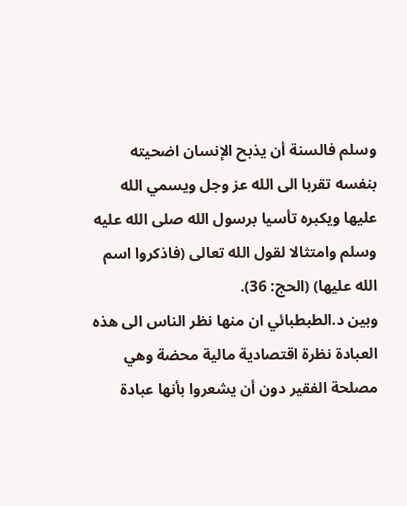وسلم فالسنة أن يذبح الإنسان اضحيته بنفسه تقربا الى الله عز وجل ويسمي الله عليها ويكبره تأسيا برسول الله صلى الله عليه وسلم وامتثالا لقول الله تعالى (فاذكروا اسم الله عليها) (الحج: 36).
وبين د.الطبطبائي ان منها نظر الناس الى هذه العبادة نظرة اقتصادية مالية محضة وهي مصلحة الفقير دون أن يشعروا بأنها عبادة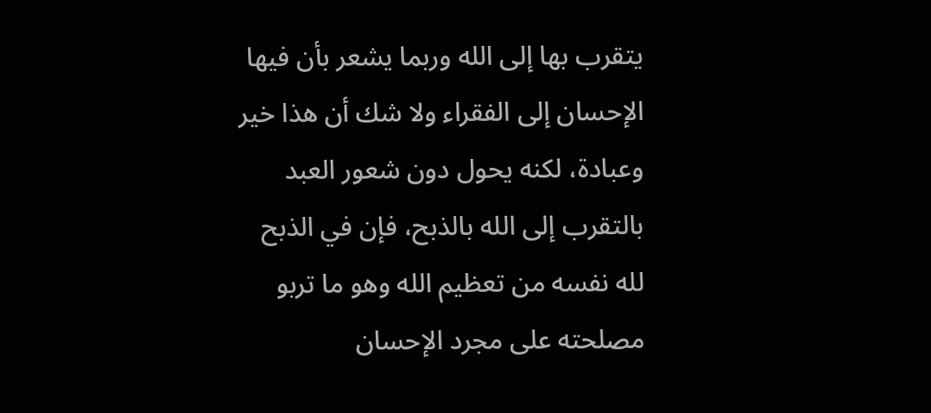يتقرب بها إلى الله وربما يشعر بأن فيها الإحسان إلى الفقراء ولا شك أن هذا خير وعبادة، لكنه يحول دون شعور العبد بالتقرب إلى الله بالذبح، فإن في الذبح لله نفسه من تعظيم الله وهو ما تربو مصلحته على مجرد الإحسان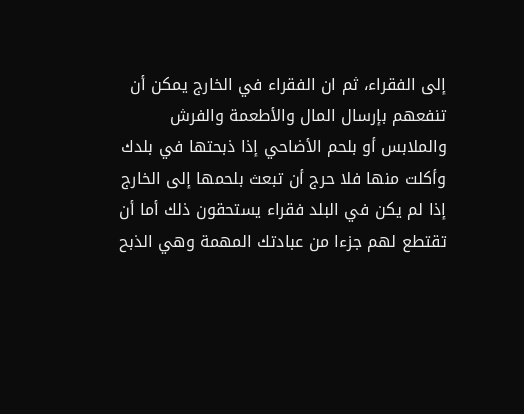إلى الفقراء، ثم ان الفقراء في الخارج يمكن أن تنفعهم بإرسال المال والأطعمة والفرش والملابس أو بلحم الأضاحي إذا ذبحتها في بلدك وأكلت منها فلا حرج أن تبعث بلحمها إلى الخارج إذا لم يكن في البلد فقراء يستحقون ذلك أما أن تقتطع لهم جزءا من عبادتك المهمة وهي الذبح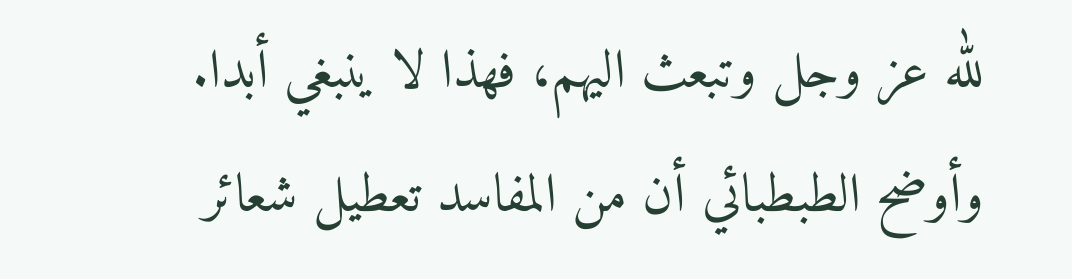لله عز وجل وتبعث اليهم، فهذا لا ينبغي أبدا.
وأوضح الطبطبائي أن من المفاسد تعطيل شعائر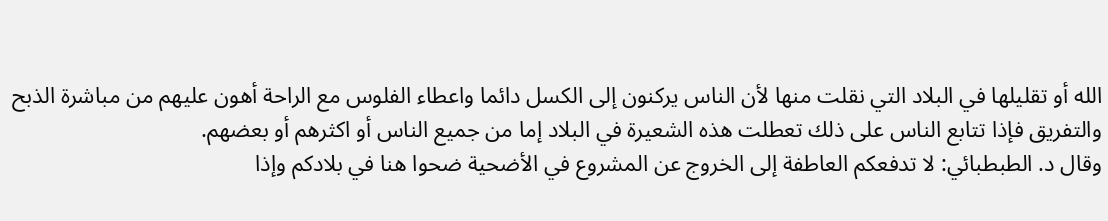الله أو تقليلها في البلاد التي نقلت منها لأن الناس يركنون إلى الكسل دائما واعطاء الفلوس مع الراحة أهون عليهم من مباشرة الذبح والتفريق فإذا تتابع الناس على ذلك تعطلت هذه الشعيرة في البلاد إما من جميع الناس أو اكثرهم أو بعضهم.
وقال د. الطبطبائي: لا تدفعكم العاطفة إلى الخروج عن المشروع في الأضحية ضحوا هنا في بلادكم وإذا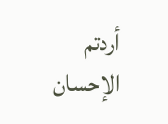أردتم الإحسان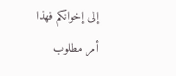إلى إخوانكم فهذا أمر مطلوب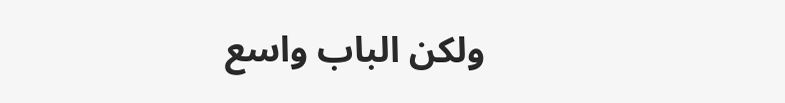ولكن الباب واسع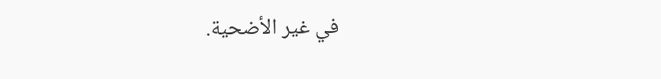في غير الأضحية.